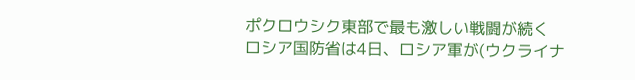ポクロウシク東部で最も激しい戦闘が続く
ロシア国防省は4日、ロシア軍が(ウクライナ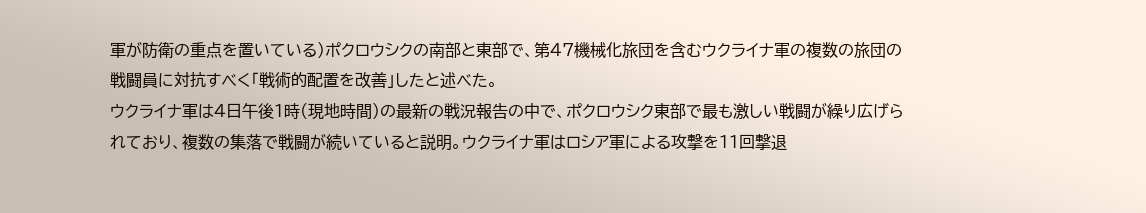軍が防衛の重点を置いている)ポクロウシクの南部と東部で、第47機械化旅団を含むウクライナ軍の複数の旅団の戦闘員に対抗すべく「戦術的配置を改善」したと述べた。
ウクライナ軍は4日午後1時(現地時間)の最新の戦況報告の中で、ポクロウシク東部で最も激しい戦闘が繰り広げられており、複数の集落で戦闘が続いていると説明。ウクライナ軍はロシア軍による攻撃を11回撃退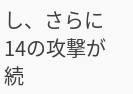し、さらに14の攻撃が続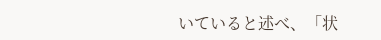いていると述べ、「状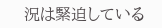況は緊迫している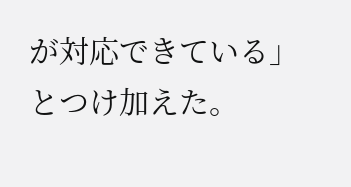が対応できている」とつけ加えた。